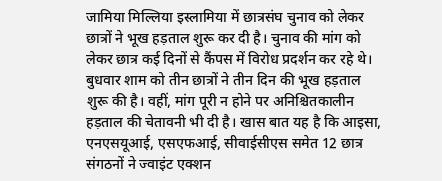जामिया मिल्लिया इस्लामिया में छात्रसंघ चुनाव को लेकर छात्रों ने भूख हड़ताल शुरू कर दी है। चुनाव की मांग को लेकर छात्र कई दिनों से कैंपस में विरोध प्रदर्शन कर रहे थे। बुधवार शाम को तीन छात्रों ने तीन दिन की भूख हड़ताल शुरू की है। वहीं, मांग पूरी न होने पर अनिश्चितकालीन हड़ताल की चेतावनी भी दी है। खास बात यह है कि आइसा, एनएसयूआई, एसएफआई, सीवाईसीएस समेत 12 छात्र संगठनों ने ज्वाइंट एक्शन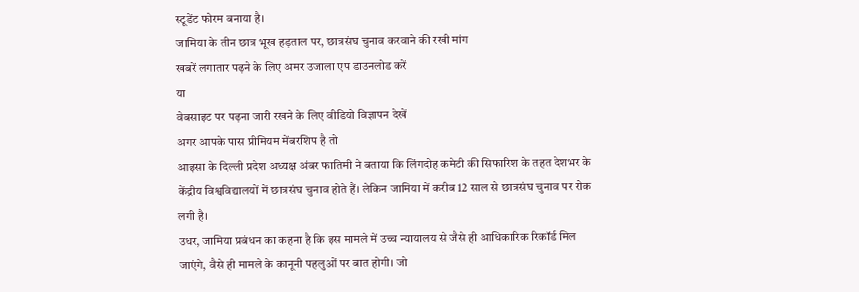स्टूडेंट फोरम बनाया है।
जामिया के तीन छात्र भूख हड़ताल पर, छात्रसंघ चुनाव करवाने की रखी मांग
खबरें लगातार पढ़ने के लिए अमर उजाला एप डाउनलोड करें
या
वेबसाइट पर पढ़ना जारी रखने के लिए वीडियो विज्ञापन देखें
अगर आपके पास प्रीमियम मेंबरशिप है तो
आइसा के दिल्ली प्रदेश अध्यक्ष अंबर फातिमी ने बताया कि लिंगदोह कमेटी की सिफारिश के तहत देशभर के केंद्रीय विश्वविद्यालयों में छात्रसंघ चुनाव होते हैं। लेकिन जामिया में करीब 12 साल से छात्रसंघ चुनाव पर रोक लगी है।
उधर, जामिया प्रबंधन का कहना है कि इस मामले में उच्च न्यायालय से जैसे ही आधिकारिक रिकॉर्ड मिल जाएंगे, वैसे ही मामले के कानूनी पहलुओं पर बात होगी। जो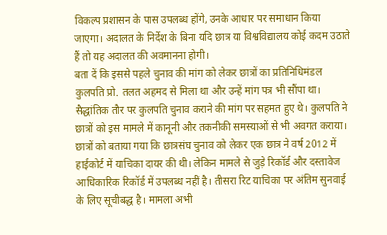विकल्प प्रशासन के पास उपलब्ध होंगे, उनके आधार पर समाधान किया जाएगा। अदालत के निर्देश के बिना यदि छात्र या विश्वविद्यालय कोई कदम उठाते हैं तो यह अदालत की अवमानना होगी।
बता दें कि इससे पहले चुनाव की मांग को लेकर छात्रों का प्रतिनिधिमंडल कुलपति प्रो. तलत अहमद से मिला था और उन्हें मांग पत्र भी सौंपा था। सैद्धांतिक तौर पर कुलपति चुनाव कराने की मांग पर सहमत हुए थे। कुलपति ने छात्रों को इस मामले में कानूनी और तकनीकी समस्याओं से भी अवगत कराया। छात्रों को बताया गया कि छात्रसंघ चुनाव को लेकर एक छात्र ने वर्ष 2012 में हाईकोर्ट में याचिका दायर की थी। लेकिन मामले से जुड़े रिकॉर्ड और दस्तावेज आधिकारिक रिकॉर्ड में उपलब्ध नहीं है। तीसरा रिट याचिका पर अंतिम सुनवाई के लिए सूचीबद्ध है। मामला अभी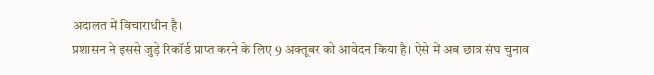अदालत में विचाराधीन है।
प्रशासन ने इससे जुड़े रिकॉर्ड प्राप्त करने के लिए 9 अक्तूबर को आवेदन किया है। ऐसे में अब छात्र संघ चुनाव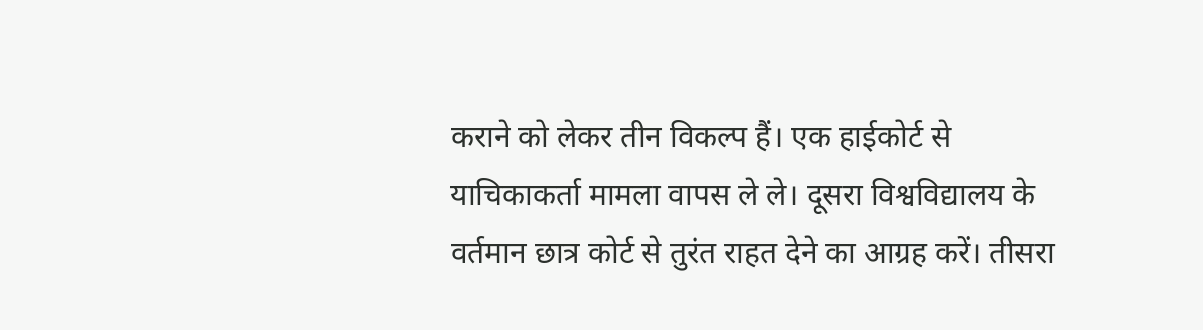कराने को लेकर तीन विकल्प हैं। एक हाईकोर्ट से याचिकाकर्ता मामला वापस ले ले। दूसरा विश्वविद्यालय के वर्तमान छात्र कोर्ट से तुरंत राहत देने का आग्रह करें। तीसरा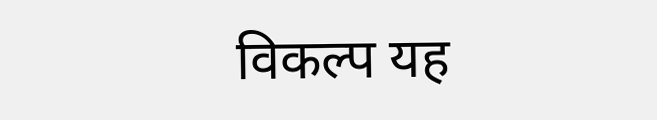विकल्प यह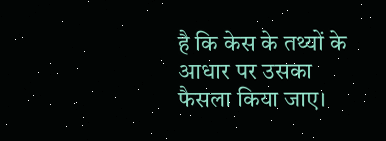है कि केस के तथ्यों के आधार पर उसका फैसला किया जाए।